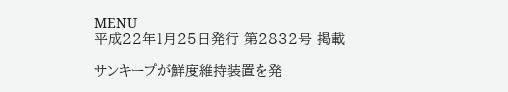MENU
平成22年1月25日発行 第2832号 掲載

サンキープが鮮度維持装置を発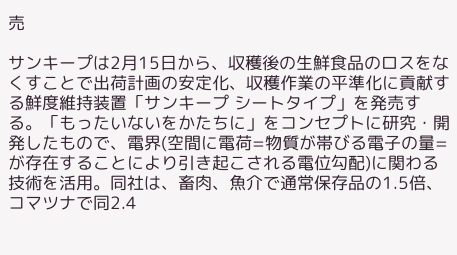売

サンキープは2月15日から、収穫後の生鮮食品のロスをなくすことで出荷計画の安定化、収穫作業の平準化に貢献する鮮度維持装置「サンキープ シートタイプ」を発売する。「もったいないをかたちに」をコンセプトに研究・開発したもので、電界(空間に電荷=物質が帯びる電子の量=が存在することにより引き起こされる電位勾配)に関わる技術を活用。同社は、畜肉、魚介で通常保存品の1.5倍、コマツナで同2.4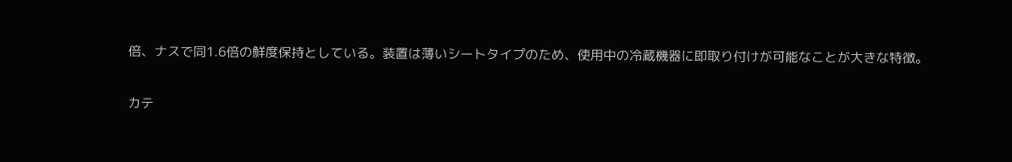倍、ナスで同1.6倍の鮮度保持としている。装置は薄いシートタイプのため、使用中の冷蔵機器に即取り付けが可能なことが大きな特徴。

カテ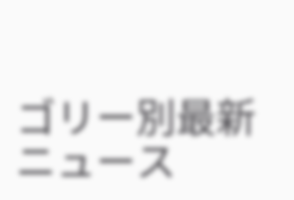ゴリー別最新ニュース